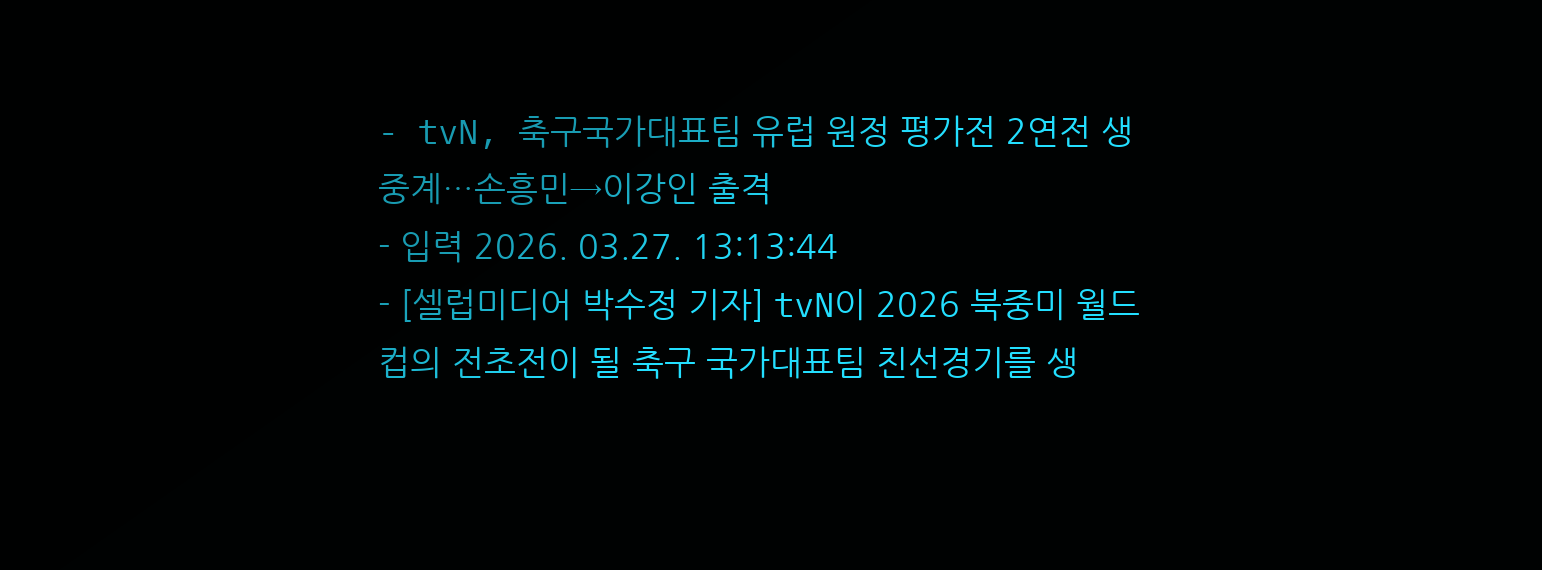- tvN, 축구국가대표팀 유럽 원정 평가전 2연전 생중계…손흥민→이강인 출격
- 입력 2026. 03.27. 13:13:44
- [셀럽미디어 박수정 기자] tvN이 2026 북중미 월드컵의 전초전이 될 축구 국가대표팀 친선경기를 생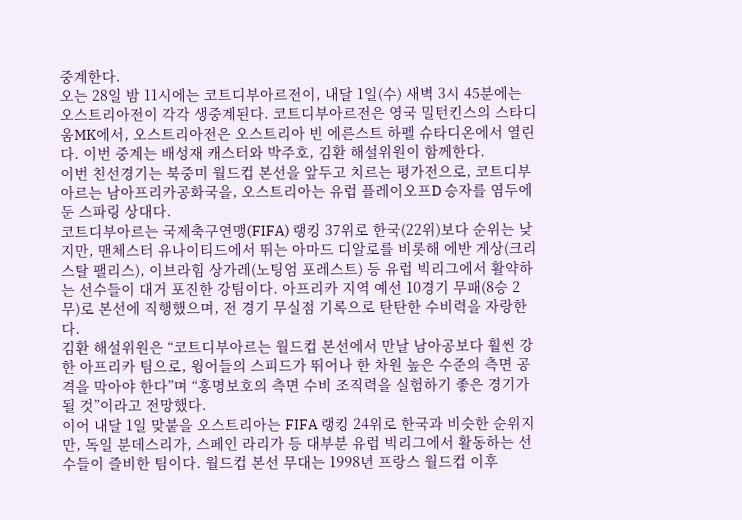중계한다.
오는 28일 밤 11시에는 코트디부아르전이, 내달 1일(수) 새벽 3시 45분에는 오스트리아전이 각각 생중계된다. 코트디부아르전은 영국 밀턴킨스의 스타디움MK에서, 오스트리아전은 오스트리아 빈 에른스트 하펠 슈타디온에서 열린다. 이번 중계는 배성재 캐스터와 박주호, 김환 해설위원이 함께한다.
이번 친선경기는 북중미 월드컵 본선을 앞두고 치르는 평가전으로, 코트디부아르는 남아프리카공화국을, 오스트리아는 유럽 플레이오프D 승자를 염두에 둔 스파링 상대다.
코트디부아르는 국제축구연맹(FIFA) 랭킹 37위로 한국(22위)보다 순위는 낮지만, 맨체스터 유나이티드에서 뛰는 아마드 디알로를 비롯해 에반 게상(크리스탈 팰리스), 이브라힘 상가레(노팅엄 포레스트) 등 유럽 빅리그에서 활약하는 선수들이 대거 포진한 강팀이다. 아프리카 지역 예선 10경기 무패(8승 2무)로 본선에 직행했으며, 전 경기 무실점 기록으로 탄탄한 수비력을 자랑한다.
김환 해설위원은 “코트디부아르는 월드컵 본선에서 만날 남아공보다 훨씬 강한 아프리카 팀으로, 윙어들의 스피드가 뛰어나 한 차원 높은 수준의 측면 공격을 막아야 한다”며 “홍명보호의 측면 수비 조직력을 실험하기 좋은 경기가 될 것”이라고 전망했다.
이어 내달 1일 맞붙을 오스트리아는 FIFA 랭킹 24위로 한국과 비슷한 순위지만, 독일 분데스리가, 스페인 라리가 등 대부분 유럽 빅리그에서 활동하는 선수들이 즐비한 팀이다. 월드컵 본선 무대는 1998년 프랑스 월드컵 이후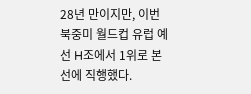28년 만이지만, 이번 북중미 월드컵 유럽 예선 H조에서 1위로 본선에 직행했다.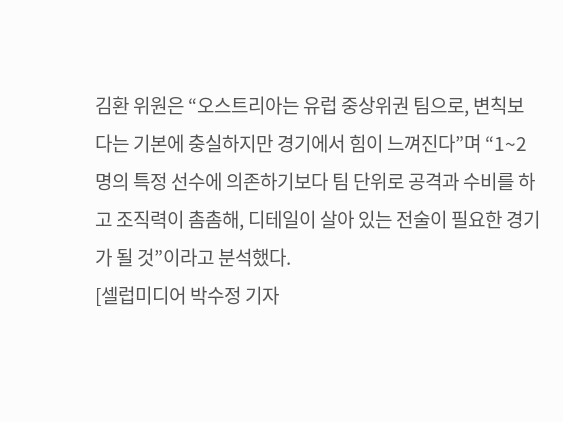김환 위원은 “오스트리아는 유럽 중상위권 팀으로, 변칙보다는 기본에 충실하지만 경기에서 힘이 느껴진다”며 “1~2명의 특정 선수에 의존하기보다 팀 단위로 공격과 수비를 하고 조직력이 촘촘해, 디테일이 살아 있는 전술이 필요한 경기가 될 것”이라고 분석했다.
[셀럽미디어 박수정 기자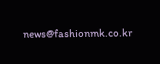news@fashionmk.co.kr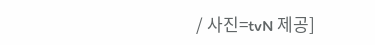/ 사진=tvN 제공]